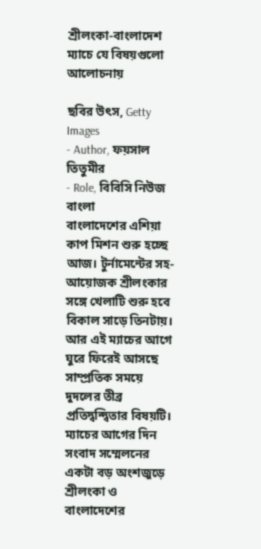শ্রীলংকা-বাংলাদেশ ম্যাচে যে বিষয়গুলো আলোচনায়

ছবির উৎস, Getty Images
- Author, ফয়সাল তিতুমীর
- Role, বিবিসি নিউজ বাংলা
বাংলাদেশের এশিয়া কাপ মিশন শুরু হচ্ছে আজ। টুর্নামেন্টের সহ-আয়োজক শ্রীলংকার সঙ্গে খেলাটি শুরু হবে বিকাল সাড়ে তিনটায়। আর এই ম্যাচের আগে ঘুরে ফিরেই আসছে সাম্প্রতিক সময়ে দুদলের তীব্র প্রতিদ্বন্দ্বিতার বিষয়টি।
ম্যাচের আগের দিন সংবাদ সম্মেলনের একটা বড় অংশজুড়ে শ্রীলংকা ও বাংলাদেশের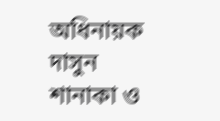অধিনায়ক দাসুন শানাকা ও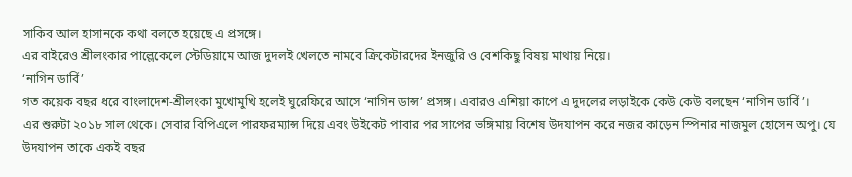সাকিব আল হাসানকে কথা বলতে হয়েছে এ প্রসঙ্গে।
এর বাইরেও শ্রীলংকার পাল্লেকেলে স্টেডিয়ামে আজ দুদলই খেলতে নামবে ক্রিকেটারদের ইনজুরি ও বেশকিছু বিষয় মাথায় নিয়ে।
‘নাগিন ডার্বি’
গত কয়েক বছর ধরে বাংলাদেশ-শ্রীলংকা মুখোমুখি হলেই ঘুরেফিরে আসে ‘নাগিন ডান্স’ প্রসঙ্গ। এবারও এশিয়া কাপে এ দুদলের লড়াইকে কেউ কেউ বলছেন ‘নাগিন ডার্বি’।
এর শুরুটা ২০১৮ সাল থেকে। সেবার বিপিএলে পারফরম্যান্স দিয়ে এবং উইকেট পাবার পর সাপের ভঙ্গিমায় বিশেষ উদযাপন করে নজর কাড়েন স্পিনার নাজমুল হোসেন অপু। যে উদযাপন তাকে একই বছর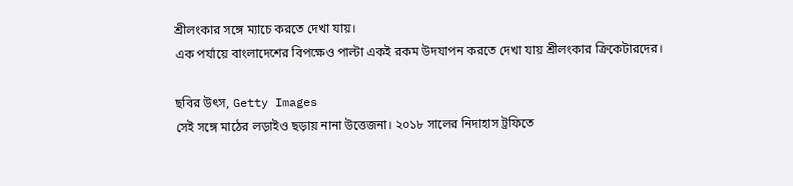শ্রীলংকার সঙ্গে ম্যাচে করতে দেখা যায়।
এক পর্যায়ে বাংলাদেশের বিপক্ষেও পাল্টা একই রকম উদযাপন করতে দেখা যায় শ্রীলংকার ক্রিকেটারদের।

ছবির উৎস, Getty Images
সেই সঙ্গে মাঠের লড়াইও ছড়ায় নানা উত্তেজনা। ২০১৮ সালের নিদাহাস ট্রফিতে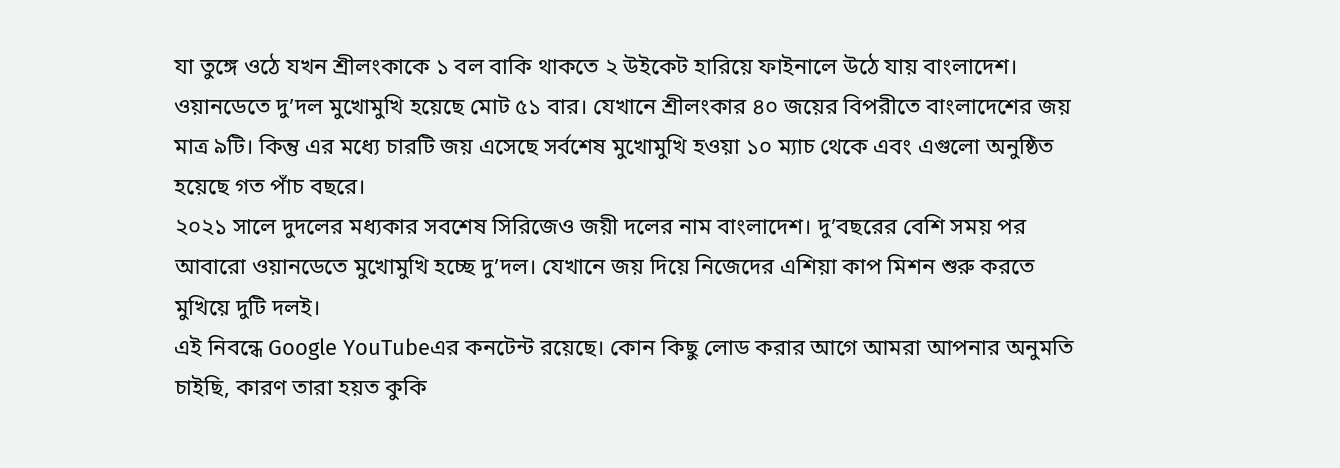যা তুঙ্গে ওঠে যখন শ্রীলংকাকে ১ বল বাকি থাকতে ২ উইকেট হারিয়ে ফাইনালে উঠে যায় বাংলাদেশ।
ওয়ানডেতে দু’দল মুখোমুখি হয়েছে মোট ৫১ বার। যেখানে শ্রীলংকার ৪০ জয়ের বিপরীতে বাংলাদেশের জয় মাত্র ৯টি। কিন্তু এর মধ্যে চারটি জয় এসেছে সর্বশেষ মুখোমুখি হওয়া ১০ ম্যাচ থেকে এবং এগুলো অনুষ্ঠিত হয়েছে গত পাঁচ বছরে।
২০২১ সালে দুদলের মধ্যকার সবশেষ সিরিজেও জয়ী দলের নাম বাংলাদেশ। দু’বছরের বেশি সময় পর আবারো ওয়ানডেতে মুখোমুখি হচ্ছে দু’দল। যেখানে জয় দিয়ে নিজেদের এশিয়া কাপ মিশন শুরু করতে মুখিয়ে দুটি দলই।
এই নিবন্ধে Google YouTubeএর কনটেন্ট রয়েছে। কোন কিছু লোড করার আগে আমরা আপনার অনুমতি চাইছি, কারণ তারা হয়ত কুকি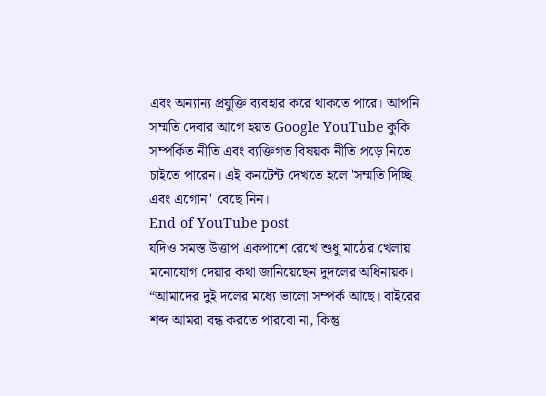এবং অন্যান্য প্রযুক্তি ব্যবহার করে থাকতে পারে। আপনি সম্মতি দেবার আগে হয়ত Google YouTube কুকি সম্পর্কিত নীতি এবং ব্যক্তিগত বিষয়ক নীতি প়ড়ে নিতে চাইতে পারেন। এই কনটেন্ট দেখতে হলে 'সম্মতি দিচ্ছি এবং এগোন' বেছে নিন।
End of YouTube post
যদিও সমস্ত উত্তাপ একপাশে রেখে শুধু মাঠের খেলায় মনোযোগ দেয়ার কথা জানিয়েছেন দুদলের অধিনায়ক।
“আমাদের দুই দলের মধ্যে ভালো সম্পর্ক আছে। বাইরের শব্দ আমরা বন্ধ করতে পারবো না, কিন্তু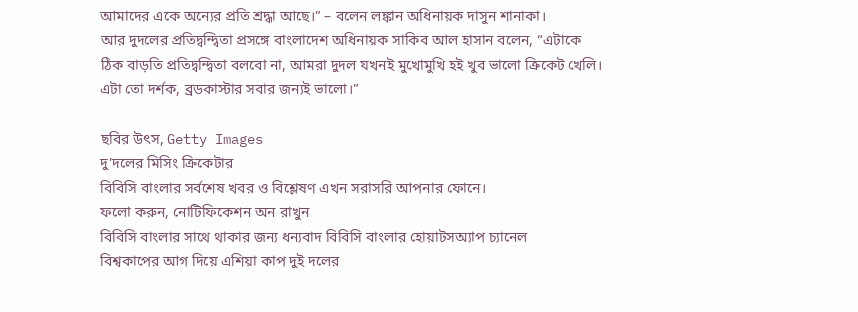আমাদের একে অন্যের প্রতি শ্রদ্ধা আছে।” – বলেন লঙ্কান অধিনায়ক দাসুন শানাকা।
আর দুদলের প্রতিদ্বন্দ্বিতা প্রসঙ্গে বাংলাদেশ অধিনায়ক সাকিব আল হাসান বলেন, “এটাকে ঠিক বাড়তি প্রতিদ্বন্দ্বিতা বলবো না, আমরা দুদল যখনই মুখোমুখি হই খুব ভালো ক্রিকেট খেলি। এটা তো দর্শক, ব্রডকাস্টার সবার জন্যই ভালো।”

ছবির উৎস, Getty Images
দু’দলের মিসিং ক্রিকেটার
বিবিসি বাংলার সর্বশেষ খবর ও বিশ্লেষণ এখন সরাসরি আপনার ফোনে।
ফলো করুন, নোটিফিকেশন অন রাখুন
বিবিসি বাংলার সাথে থাকার জন্য ধন্যবাদ বিবিসি বাংলার হোয়াটসঅ্যাপ চ্যানেল
বিশ্বকাপের আগ দিয়ে এশিয়া কাপ দুই দলের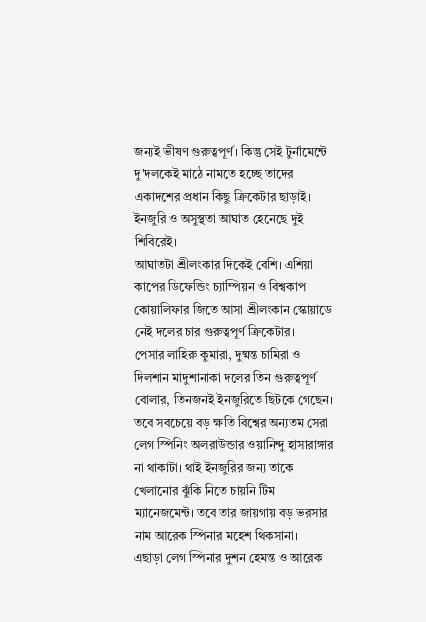জন্যই ভীষণ গুরুত্বপূর্ণ। কিন্তু সেই টুর্নামেন্টে দু'দলকেই মাঠে নামতে হচ্ছে তাদের একাদশের প্রধান কিছু ক্রিকেটার ছাড়াই। ইনজুরি ও অসুস্থতা আঘাত হেনেছে দুই শিবিরেই।
আঘাতটা শ্রীলংকার দিকেই বেশি। এশিয়া কাপের ডিফেন্ডিং চ্যাম্পিয়ন ও বিশ্বকাপ কোয়ালিফার জিতে আসা শ্রীলংকান স্কোয়াডে নেই দলের চার গুরুত্বপূর্ণ ক্রিকেটার।
পেসার লাহিরু কুমারা, দুষ্মন্ত চামিরা ও দিলশান মাদুশানাকা দলের তিন গুরুত্বপূর্ণ বোলার, তিনজনই ইনজুরিতে ছিটকে গেছেন।
তবে সবচেয়ে বড় ক্ষতি বিশ্বের অন্যতম সেরা লেগ স্পিনিং অলরাউন্ডার ওয়ানিন্দু হাসারাঙ্গার না থাকাটা। থাই ইনজুরির জন্য তাকে খেলানোর ঝুঁকি নিতে চায়নি টিম ম্যানেজমেন্ট। তবে তার জায়গায় বড় ভরসার নাম আরেক স্পিনার মহেশ থিকসানা।
এছাড়া লেগ স্পিনার দুশন হেমন্ত ও আরেক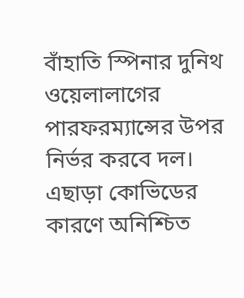বাঁহাতি স্পিনার দুনিথ ওয়েলালাগের পারফরম্যান্সের উপর নির্ভর করবে দল।
এছাড়া কোভিডের কারণে অনিশ্চিত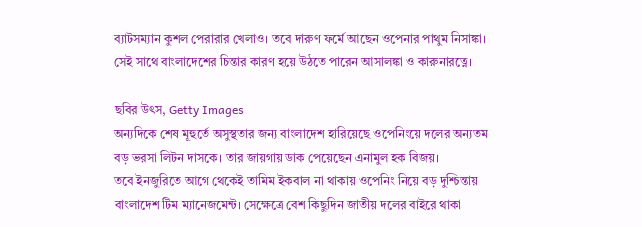ব্যাটসম্যান কুশল পেরারার খেলাও। তবে দারুণ ফর্মে আছেন ওপেনার পাথুম নিসাঙ্কা। সেই সাথে বাংলাদেশের চিন্তার কারণ হয়ে উঠতে পারেন আসালঙ্কা ও কারুনারত্নে।

ছবির উৎস, Getty Images
অন্যদিকে শেষ মূহুর্তে অসুস্থতার জন্য বাংলাদেশ হারিয়েছে ওপেনিংয়ে দলের অন্যতম বড় ভরসা লিটন দাসকে। তার জায়গায় ডাক পেয়েছেন এনামুল হক বিজয়।
তবে ইনজুরিতে আগে থেকেই তামিম ইকবাল না থাকায় ওপেনিং নিয়ে বড় দুশ্চিন্তায় বাংলাদেশ টিম ম্যানেজমেন্ট। সেক্ষেত্রে বেশ কিছুদিন জাতীয় দলের বাইরে থাকা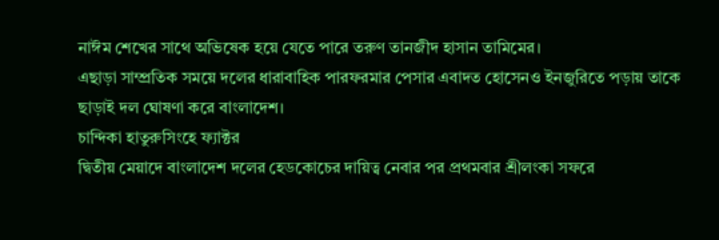নাঈম শেখের সাথে অভিষেক হয়ে যেতে পারে তরুণ তানজীদ হাসান তামিমের।
এছাড়া সাম্প্রতিক সময়ে দলের ধারাবাহিক পারফরমার পেসার এবাদত হোসেনও ইনজুরিতে পড়ায় তাকে ছাড়াই দল ঘোষণা করে বাংলাদেশ।
চান্দিকা হাতুরুসিংহে ফ্যাক্টর
দ্বিতীয় মেয়াদে বাংলাদেশ দলের হেডকোচের দায়িত্ব নেবার পর প্রথমবার শ্রীলংকা সফরে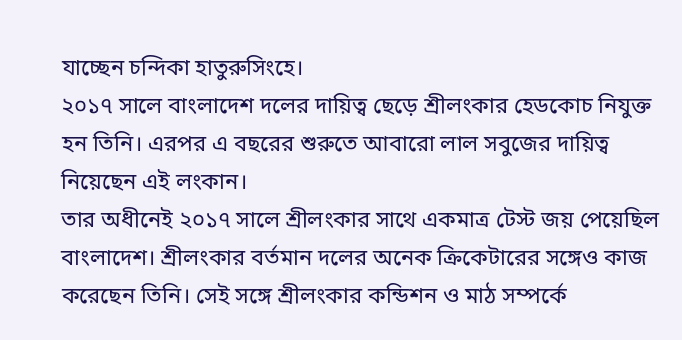যাচ্ছেন চন্দিকা হাতুরুসিংহে।
২০১৭ সালে বাংলাদেশ দলের দায়িত্ব ছেড়ে শ্রীলংকার হেডকোচ নিযুক্ত হন তিনি। এরপর এ বছরের শুরুতে আবারো লাল সবুজের দায়িত্ব নিয়েছেন এই লংকান।
তার অধীনেই ২০১৭ সালে শ্রীলংকার সাথে একমাত্র টেস্ট জয় পেয়েছিল বাংলাদেশ। শ্রীলংকার বর্তমান দলের অনেক ক্রিকেটারের সঙ্গেও কাজ করেছেন তিনি। সেই সঙ্গে শ্রীলংকার কন্ডিশন ও মাঠ সম্পর্কে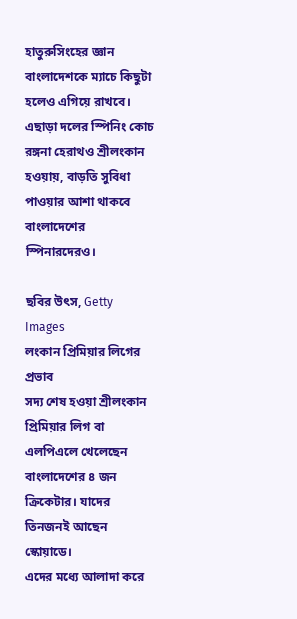হাতুরুসিংহের জ্ঞান বাংলাদেশকে ম্যাচে কিছুটা হলেও এগিয়ে রাখবে।
এছাড়া দলের স্পিনিং কোচ রঙ্গনা হেরাথও শ্রীলংকান হওয়ায়, বাড়তি সুবিধা পাওয়ার আশা থাকবে বাংলাদেশের স্পিনারদেরও।

ছবির উৎস, Getty Images
লংকান প্রিমিয়ার লিগের প্রভাব
সদ্য শেষ হওয়া শ্রীলংকান প্রিমিয়ার লিগ বা এলপিএলে খেলেছেন বাংলাদেশের ৪ জন ক্রিকেটার। যাদের তিনজনই আছেন স্কোয়াডে।
এদের মধ্যে আলাদা করে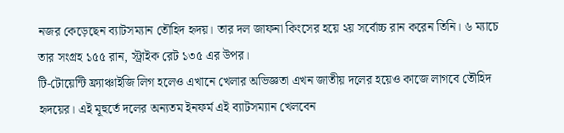নজর কেড়েছেন ব্যাটসম্যান তৌহিদ হৃদয়। তার দল জাফনা কিংসের হয়ে ২য় সর্বোচ্চ রান করেন তিনি। ৬ ম্যাচে তার সংগ্রহ ১৫৫ রান, স্ট্রাইক রেট ১৩৫ এর উপর।
টি-টোয়েন্টি ফ্র্যাঞ্চাইজি লিগ হলেও এখানে খেলার অভিজ্ঞতা এখন জাতীয় দলের হয়েও কাজে লাগবে তৌহিদ হৃদয়ের। এই মূহুর্তে দলের অন্যতম ইনফর্ম এই ব্যাটসম্যান খেলবেন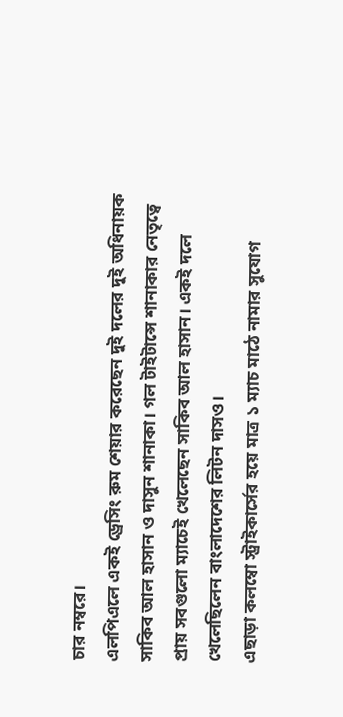চার নম্বরে।
এলপিএলে একই ড্রেসিং রুম শেয়ার করেছেন দুই দলের দুই অধিনায়ক সাকিব আল হাসান ও দাসুন শানাকা। গল টাইটান্সে শানাকার নেতৃত্বে প্রায় সবগুলো ম্যাচেই খেলেছেন সাকিব আল হাসান। একই দলে খেলেছিলেন বাংলাদেশের লিটন দাসও।
এছাড়া কলম্বো স্ট্রাইকার্সের হয়ে মাত্র ১ ম্যাচ মাঠে নামার সুযোগ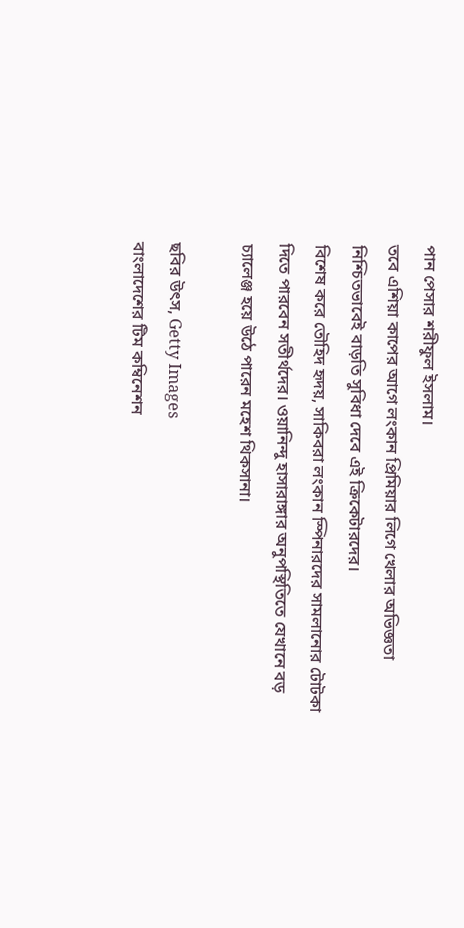পান পেসার শরীফুল ইসলাম।
তবে এশিয়া কাপের আগে লংকান প্রিমিয়ার লিগে খেলার অভিজ্ঞতা নিশ্চিতভাবেই বাড়তি সুবিধা দেবে এই ক্রিকেটারদের।
বিশেষ করে তৌহিদ হৃদয়, সাকিবরা লংকান স্পিনারদের সামলানোর টোটকা দিতে পারবেন সতীর্থদের। ওয়ানিন্দু হাসারাঙ্গার অনুপস্থিতিতে যেখানে বড় চ্যালেঞ্জ হয়ে উঠে পারেন মহেশ থিকসানা।

ছবির উৎস, Getty Images
বাংলাদেশের টিম কম্বিনেশন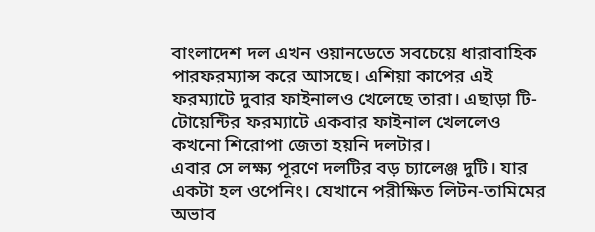বাংলাদেশ দল এখন ওয়ানডেতে সবচেয়ে ধারাবাহিক পারফরম্যান্স করে আসছে। এশিয়া কাপের এই ফরম্যাটে দুবার ফাইনালও খেলেছে তারা। এছাড়া টি-টোয়েন্টির ফরম্যাটে একবার ফাইনাল খেললেও কখনো শিরোপা জেতা হয়নি দলটার।
এবার সে লক্ষ্য পূরণে দলটির বড় চ্যালেঞ্জ দুটি। যার একটা হল ওপেনিং। যেখানে পরীক্ষিত লিটন-তামিমের অভাব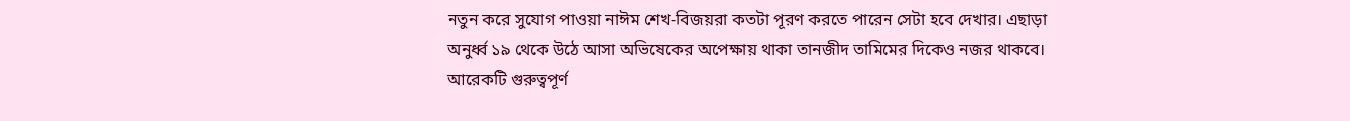নতুন করে সুযোগ পাওয়া নাঈম শেখ-বিজয়রা কতটা পূরণ করতে পারেন সেটা হবে দেখার। এছাড়া অনুর্ধ্ব ১৯ থেকে উঠে আসা অভিষেকের অপেক্ষায় থাকা তানজীদ তামিমের দিকেও নজর থাকবে।
আরেকটি গুরুত্বপূর্ণ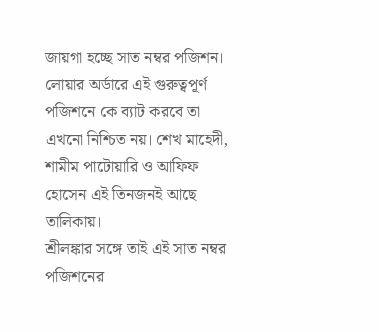জায়গা হচ্ছে সাত নম্বর পজিশন। লোয়ার অর্ডারে এই গুরুত্বপূর্ণ পজিশনে কে ব্যাট করবে তা এখনো নিশ্চিত নয়। শেখ মাহেদী, শামীম পাটোয়ারি ও আফিফ হোসেন এই তিনজনই আছে তালিকায়।
শ্রীলঙ্কার সঙ্গে তাই এই সাত নম্বর পজিশনের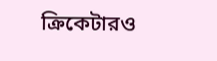ক্রিকেটারও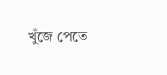খুঁজে পেতে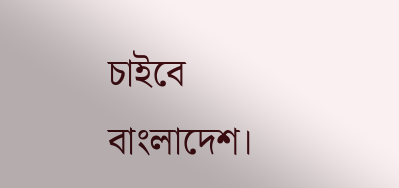চাইবে বাংলাদেশ।